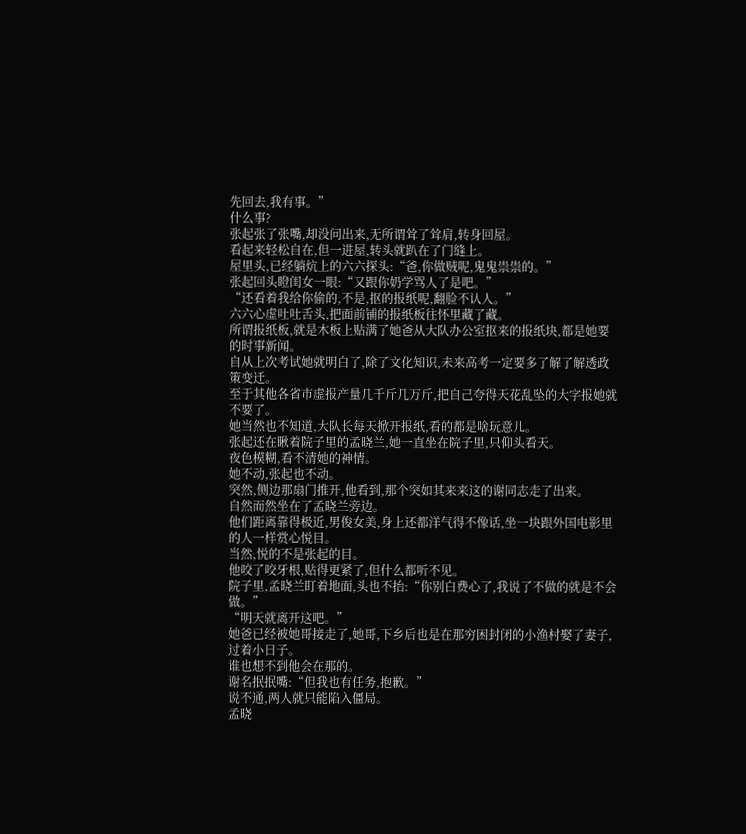先回去,我有事。”
什么事?
张起张了张嘴,却没问出来,无所谓耸了耸肩,转身回屋。
看起来轻松自在,但一进屋,转头就趴在了门缝上。
屋里头,已经躺炕上的六六探头:“爸,你做贼呢,鬼鬼祟祟的。”
张起回头瞪闺女一眼:“又跟你奶学骂人了是吧。”
“还看着我给你偷的,不是,抠的报纸呢,翻脸不认人。”
六六心虚吐吐舌头,把面前铺的报纸板往怀里藏了藏。
所谓报纸板,就是木板上贴满了她爸从大队办公室抠来的报纸块,都是她要的时事新闻。
自从上次考试她就明白了,除了文化知识,未来高考一定要多了解了解透政策变迁。
至于其他各省市虚报产量几千斤几万斤,把自己夸得天花乱坠的大字报她就不要了。
她当然也不知道,大队长每天掀开报纸,看的都是啥玩意儿。
张起还在瞅着院子里的孟晓兰,她一直坐在院子里,只仰头看天。
夜色模糊,看不清她的神情。
她不动,张起也不动。
突然,侧边那扇门推开,他看到,那个突如其来来这的谢同志走了出来。
自然而然坐在了孟晓兰旁边。
他们距离靠得极近,男俊女美,身上还都洋气得不像话,坐一块跟外国电影里的人一样赏心悦目。
当然,悦的不是张起的目。
他咬了咬牙根,贴得更紧了,但什么都听不见。
院子里,孟晓兰盯着地面,头也不抬:“你别白费心了,我说了不做的就是不会做。”
“明天就离开这吧。”
她爸已经被她哥接走了,她哥,下乡后也是在那穷困封闭的小渔村娶了妻子,过着小日子。
谁也想不到他会在那的。
谢名抿抿嘴:“但我也有任务,抱歉。”
说不通,两人就只能陷入僵局。
孟晓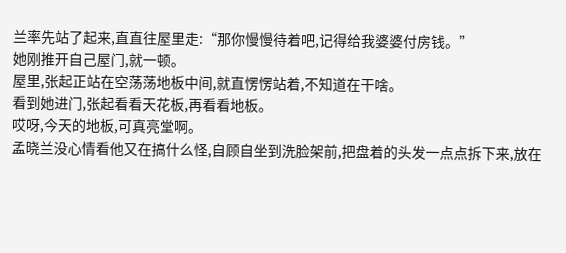兰率先站了起来,直直往屋里走:“那你慢慢待着吧,记得给我婆婆付房钱。”
她刚推开自己屋门,就一顿。
屋里,张起正站在空荡荡地板中间,就直愣愣站着,不知道在干啥。
看到她进门,张起看看天花板,再看看地板。
哎呀,今天的地板,可真亮堂啊。
孟晓兰没心情看他又在搞什么怪,自顾自坐到洗脸架前,把盘着的头发一点点拆下来,放在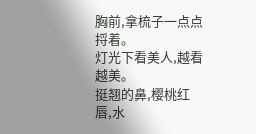胸前,拿梳子一点点捋着。
灯光下看美人,越看越美。
挺翘的鼻,樱桃红唇,水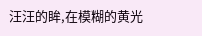汪汪的眸,在模糊的黄光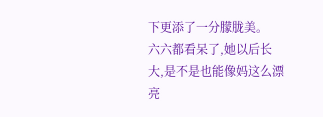下更添了一分朦胧美。
六六都看呆了,她以后长大,是不是也能像妈这么漂亮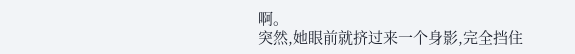啊。
突然,她眼前就挤过来一个身影,完全挡住